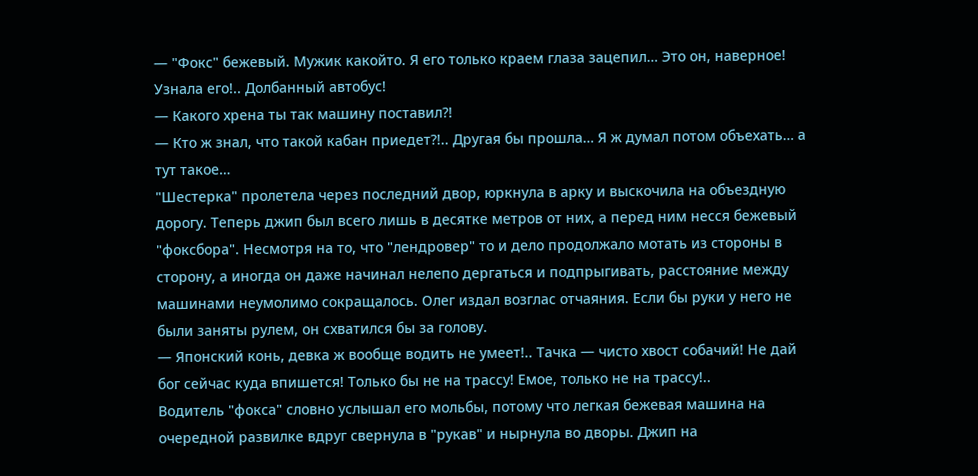— "Фокс" бежевый. Мужик какойто. Я его только краем глаза зацепил… Это он, наверное! Узнала его!.. Долбанный автобус!
— Какого хрена ты так машину поставил?!
— Кто ж знал, что такой кабан приедет?!.. Другая бы прошла… Я ж думал потом объехать… а тут такое…
"Шестерка" пролетела через последний двор, юркнула в арку и выскочила на объездную дорогу. Теперь джип был всего лишь в десятке метров от них, а перед ним несся бежевый "фоксбора". Несмотря на то, что "лендровер" то и дело продолжало мотать из стороны в сторону, а иногда он даже начинал нелепо дергаться и подпрыгивать, расстояние между машинами неумолимо сокращалось. Олег издал возглас отчаяния. Если бы руки у него не были заняты рулем, он схватился бы за голову.
— Японский конь, девка ж вообще водить не умеет!.. Тачка — чисто хвост собачий! Не дай бог сейчас куда впишется! Только бы не на трассу! Емое, только не на трассу!..
Водитель "фокса" словно услышал его мольбы, потому что легкая бежевая машина на очередной развилке вдруг свернула в "рукав" и нырнула во дворы. Джип на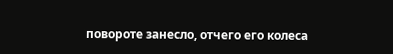повороте занесло, отчего его колеса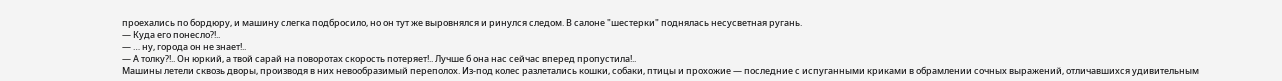проехались по бордюру, и машину слегка подбросило, но он тут же выровнялся и ринулся следом. В салоне "шестерки" поднялась несусветная ругань.
— Куда его понесло?!..
— … ну, города он не знает!..
— А толку?!.. Он юркий, а твой сарай на поворотах скорость потеряет!.. Лучше б она нас сейчас вперед пропустила!..
Машины летели сквозь дворы, производя в них невообразимый переполох. Из-под колес разлетались кошки, собаки, птицы и прохожие — последние с испуганными криками в обрамлении сочных выражений, отличавшихся удивительным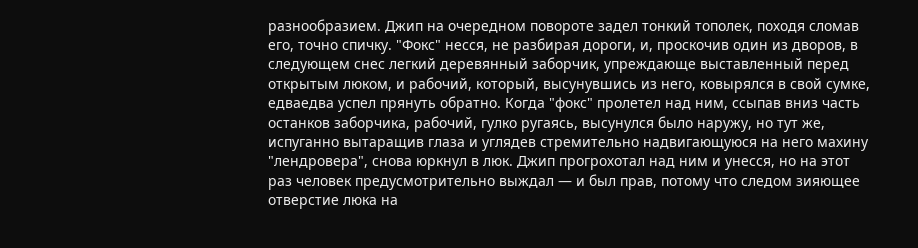разнообразием. Джип на очередном повороте задел тонкий тополек, походя сломав его, точно спичку. "Фокс" несся, не разбирая дороги, и, проскочив один из дворов, в следующем снес легкий деревянный заборчик, упреждающе выставленный перед открытым люком, и рабочий, который, высунувшись из него, ковырялся в свой сумке, едваедва успел прянуть обратно. Когда "фокс" пролетел над ним, ссыпав вниз часть останков заборчика, рабочий, гулко ругаясь, высунулся было наружу, но тут же, испуганно вытаращив глаза и углядев стремительно надвигающуюся на него махину "лендровера", снова юркнул в люк. Джип прогрохотал над ним и унесся, но на этот раз человек предусмотрительно выждал — и был прав, потому что следом зияющее отверстие люка на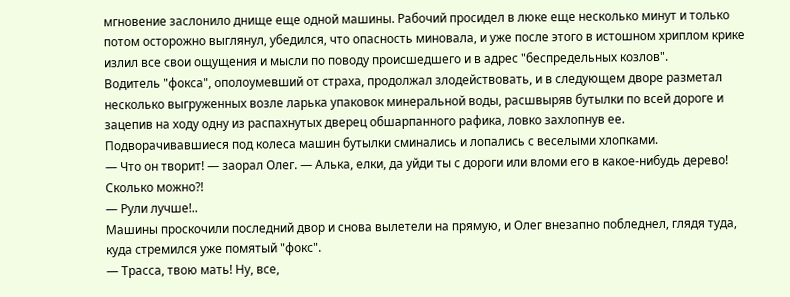мгновение заслонило днище еще одной машины. Рабочий просидел в люке еще несколько минут и только потом осторожно выглянул, убедился, что опасность миновала, и уже после этого в истошном хриплом крике излил все свои ощущения и мысли по поводу происшедшего и в адрес "беспредельных козлов".
Водитель "фокса", ополоумевший от страха, продолжал злодействовать, и в следующем дворе разметал несколько выгруженных возле ларька упаковок минеральной воды, расшвыряв бутылки по всей дороге и зацепив на ходу одну из распахнутых дверец обшарпанного рафика, ловко захлопнув ее. Подворачивавшиеся под колеса машин бутылки сминались и лопались с веселыми хлопками.
— Что он творит! — заорал Олег. — Алька, елки, да уйди ты с дороги или вломи его в какое-нибудь дерево! Сколько можно?!
— Рули лучше!..
Машины проскочили последний двор и снова вылетели на прямую, и Олег внезапно побледнел, глядя туда, куда стремился уже помятый "фокс".
— Трасса, твою мать! Ну, все,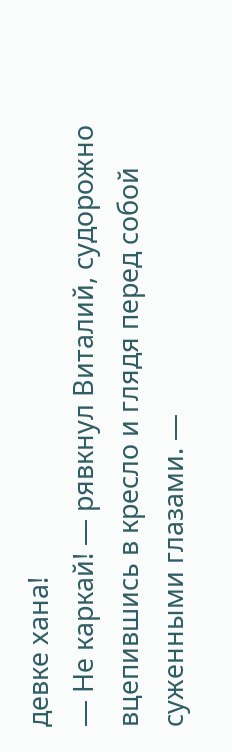девке хана!
— Не каркай! — рявкнул Виталий, судорожно вцепившись в кресло и глядя перед собой суженными глазами. —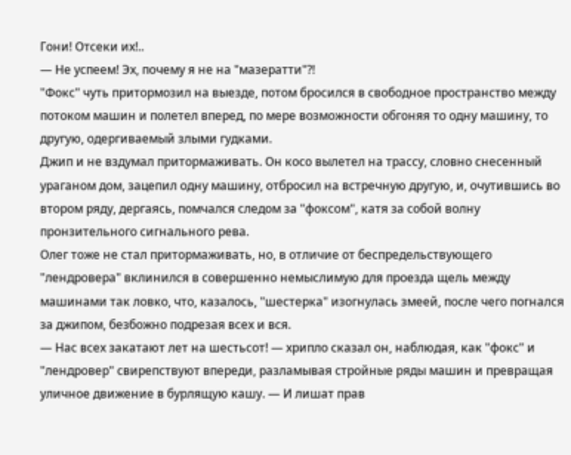Гони! Отсеки их!..
— Не успеем! Эх, почему я не на "мазератти"?!
"Фокс" чуть притормозил на выезде, потом бросился в свободное пространство между потоком машин и полетел вперед, по мере возможности обгоняя то одну машину, то другую, одергиваемый злыми гудками.
Джип и не вздумал притормаживать. Он косо вылетел на трассу, словно снесенный ураганом дом, зацепил одну машину, отбросил на встречную другую, и, очутившись во втором ряду, дергаясь, помчался следом за "фоксом", катя за собой волну пронзительного сигнального рева.
Олег тоже не стал притормаживать, но, в отличие от беспредельствующего "лендровера" вклинился в совершенно немыслимую для проезда щель между машинами так ловко, что, казалось, "шестерка" изогнулась змеей, после чего погнался за джипом, безбожно подрезая всех и вся.
— Нас всех закатают лет на шестьсот! — хрипло сказал он, наблюдая, как "фокс" и "лендровер" свирепствуют впереди, разламывая стройные ряды машин и превращая уличное движение в бурлящую кашу. — И лишат прав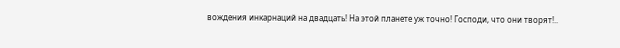вождения инкарнаций на двадцать! На этой планете уж точно! Господи, что они творят!..